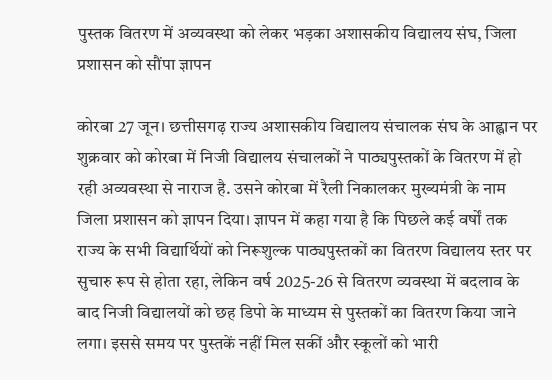पुस्तक वितरण में अव्यवस्था को लेकर भड़का अशासकीय विद्यालय संघ, जिला प्रशासन को सौंपा ज्ञापन

कोरबा 27 जून। छत्तीसगढ़ राज्य अशासकीय विद्यालय संचालक संघ के आह्वान पर शुक्रवार को कोरबा में निजी विद्यालय संचालकों ने पाठ्यपुस्तकों के वितरण में हो रही अव्यवस्था से नाराज है. उसने कोरबा में रैली निकालकर मुख्यमंत्री के नाम जिला प्रशासन को ज्ञापन दिया। ज्ञापन में कहा गया है कि पिछले कई वर्षों तक राज्य के सभी विद्यार्थियों को निरूशुल्क पाठ्यपुस्तकों का वितरण विद्यालय स्तर पर सुचारु रूप से होता रहा, लेकिन वर्ष 2025-26 से वितरण व्यवस्था में बदलाव के बाद निजी विद्यालयों को छह डिपो के माध्यम से पुस्तकों का वितरण किया जाने लगा। इससे समय पर पुस्तकें नहीं मिल सकीं और स्कूलों को भारी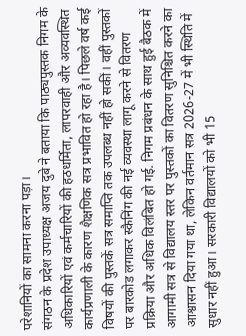परेशानियों का सामना करना पड़ा।
संगठन के प्रदेश उपाध्यक्ष अजय दुबे ने बताया कि पाठ्यपुस्तक निगम के अधिकारियों एवं कर्मचारियों की हठधर्मिता, लापरवाही और अव्यवस्थित कार्यप्रणाली के कारण शैक्षणिक सत्र प्रभावित हो रहा है। पिछले वर्ष कई विषयों की पुस्तकें सत्र समाप्ति तक उपलब्ध नहीं हो सकीं। वहीं पुस्तकों पर बारकोड लगाकर स्कैनिंग की नई व्यवस्था लागू करने से वितरण प्रक्रिया और अधिक विलंबित हो गई. निगम प्रबंधन के साथ हुई बैठक में आगामी सत्र से विद्यालय स्तर पर पुस्तकों का वितरण सुनिश्चित करने का आश्वासन दिया गया था, लेकिन वर्तमान सत्र 2026-27 में भी स्थिति में सुधार नहीं हुआ। सरकारी विद्यालयों को भी 15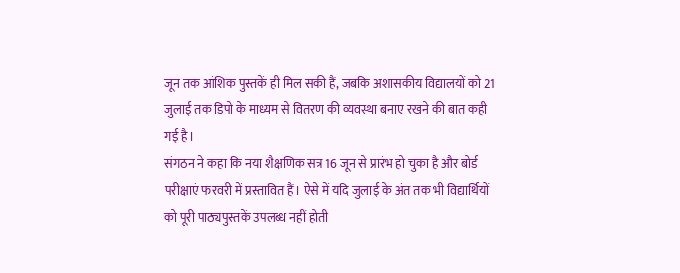जून तक आंशिक पुस्तकें ही मिल सकी हैं, जबकि अशासकीय विद्यालयों को 21 जुलाई तक डिपो के माध्यम से वितरण की व्यवस्था बनाए रखने की बात कही गई है।
संगठन ने कहा कि नया शैक्षणिक सत्र 16 जून से प्रारंभ हो चुका है और बोर्ड परीक्षाएं फरवरी में प्रस्तावित हैं। ऐसे में यदि जुलाई के अंत तक भी विद्यार्थियों को पूरी पाठ्यपुस्तकें उपलब्ध नहीं होती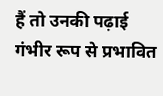हैं तो उनकी पढ़ाई गंभीर रूप से प्रभावित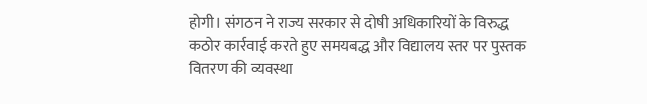होगी। संगठन ने राज्य सरकार से दोषी अधिकारियों के विरुद्ध कठोर कार्रवाई करते हुए समयबद्ध और विद्यालय स्तर पर पुस्तक वितरण की व्यवस्था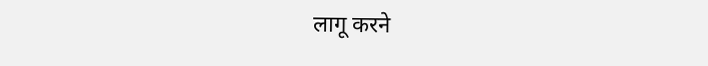लागू करने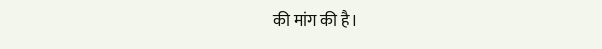की मांग की है।